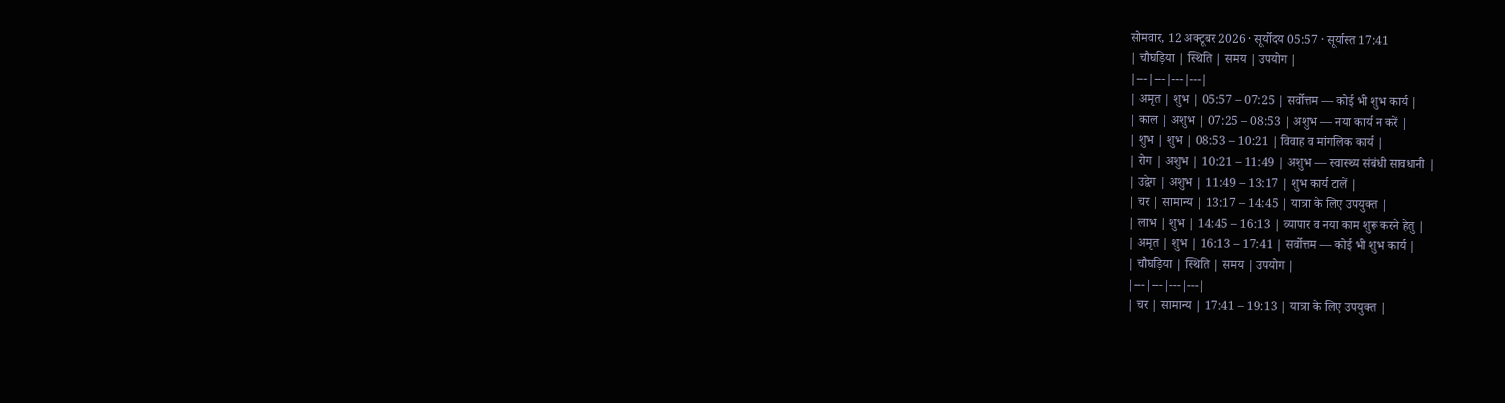सोमवार, 12 अक्टूबर 2026 · सूर्योदय 05:57 · सूर्यास्त 17:41
| चौघड़िया | स्थिति | समय | उपयोग |
|---|---|---|---|
| अमृत | शुभ | 05:57 – 07:25 | सर्वोत्तम — कोई भी शुभ कार्य |
| काल | अशुभ | 07:25 – 08:53 | अशुभ — नया कार्य न करें |
| शुभ | शुभ | 08:53 – 10:21 | विवाह व मांगलिक कार्य |
| रोग | अशुभ | 10:21 – 11:49 | अशुभ — स्वास्थ्य संबंधी सावधानी |
| उद्वेग | अशुभ | 11:49 – 13:17 | शुभ कार्य टालें |
| चर | सामान्य | 13:17 – 14:45 | यात्रा के लिए उपयुक्त |
| लाभ | शुभ | 14:45 – 16:13 | व्यापार व नया काम शुरू करने हेतु |
| अमृत | शुभ | 16:13 – 17:41 | सर्वोत्तम — कोई भी शुभ कार्य |
| चौघड़िया | स्थिति | समय | उपयोग |
|---|---|---|---|
| चर | सामान्य | 17:41 – 19:13 | यात्रा के लिए उपयुक्त |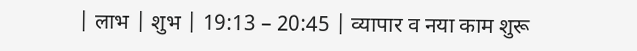| लाभ | शुभ | 19:13 – 20:45 | व्यापार व नया काम शुरू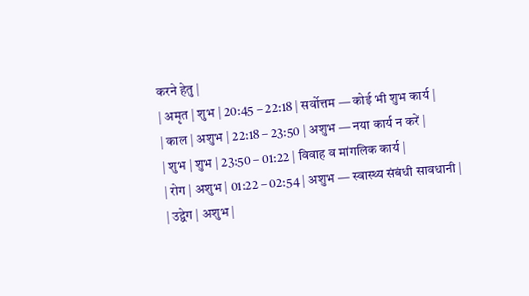करने हेतु |
| अमृत | शुभ | 20:45 – 22:18 | सर्वोत्तम — कोई भी शुभ कार्य |
| काल | अशुभ | 22:18 – 23:50 | अशुभ — नया कार्य न करें |
| शुभ | शुभ | 23:50 – 01:22 | विवाह व मांगलिक कार्य |
| रोग | अशुभ | 01:22 – 02:54 | अशुभ — स्वास्थ्य संबंधी सावधानी |
| उद्वेग | अशुभ |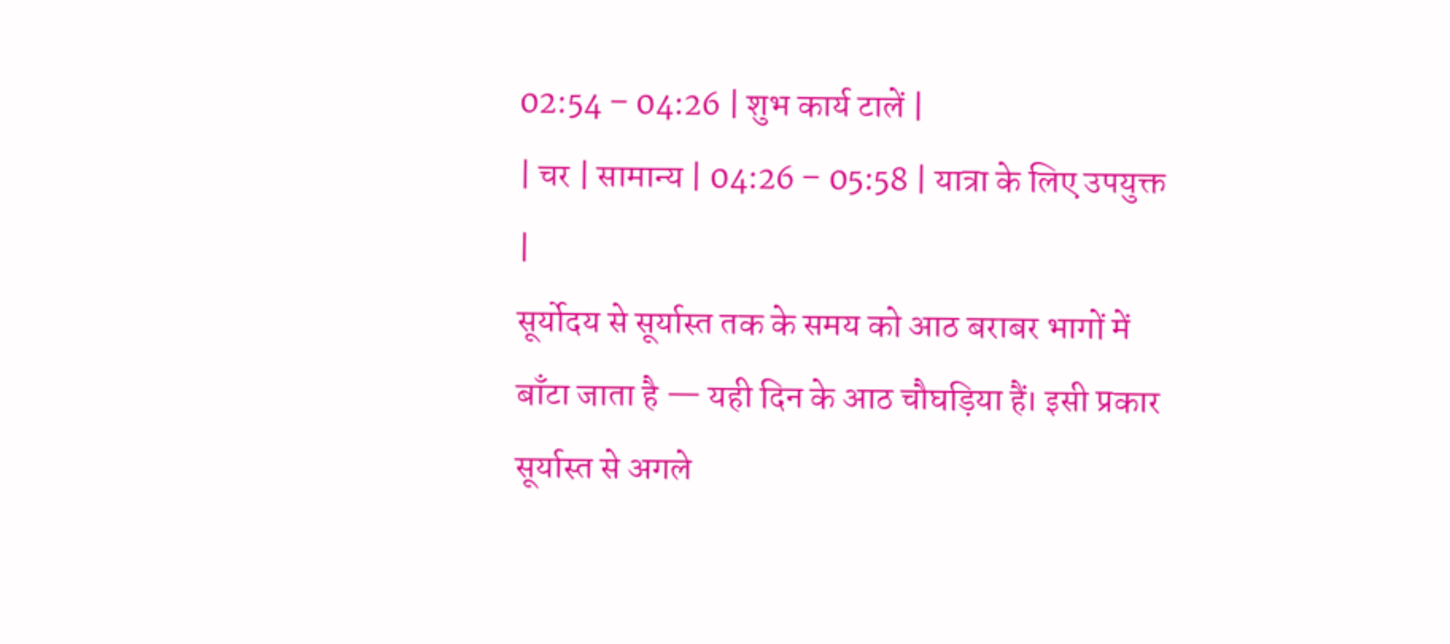02:54 – 04:26 | शुभ कार्य टालें |
| चर | सामान्य | 04:26 – 05:58 | यात्रा के लिए उपयुक्त |
सूर्योदय से सूर्यास्त तक के समय को आठ बराबर भागों में बाँटा जाता है — यही दिन के आठ चौघड़िया हैं। इसी प्रकार सूर्यास्त से अगले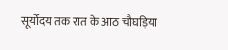सूर्योदय तक रात के आठ चौघड़िया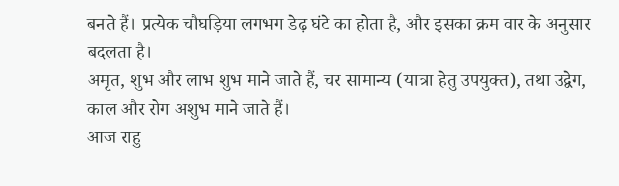बनते हैं। प्रत्येक चौघड़िया लगभग डेढ़ घंटे का होता है, और इसका क्रम वार के अनुसार बदलता है।
अमृत, शुभ और लाभ शुभ माने जाते हैं, चर सामान्य (यात्रा हेतु उपयुक्त), तथा उद्वेग, काल और रोग अशुभ माने जाते हैं।
आज राहु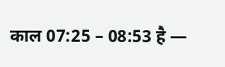काल 07:25 – 08:53 है —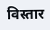विस्तार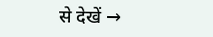से देखें →